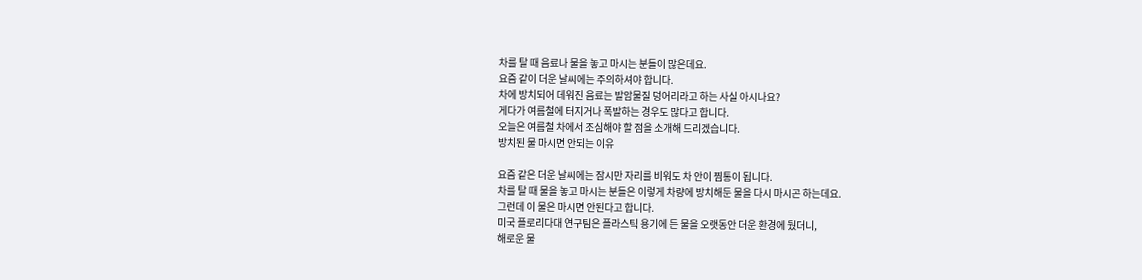차를 탈 때 음료나 물을 놓고 마시는 분들이 많은데요.
요즘 같이 더운 날씨에는 주의하셔야 합니다.
차에 방치되어 데워진 음료는 발암물질 덩어리라고 하는 사실 아시나요?
게다가 여름철에 터지거나 폭발하는 경우도 많다고 합니다.
오늘은 여름철 차에서 조심해야 할 점을 소개해 드리겠습니다.
방치된 물 마시면 안되는 이유

요즘 같은 더운 날씨에는 잠시만 자리를 비워도 차 안이 찜통이 됩니다.
차를 탈 때 물을 놓고 마시는 분들은 이렇게 차량에 방치해둔 물을 다시 마시곤 하는데요.
그런데 이 물은 마시면 안된다고 합니다.
미국 플로리다대 연구팀은 플라스틱 용기에 든 물을 오랫동안 더운 환경에 뒀더니,
해로운 물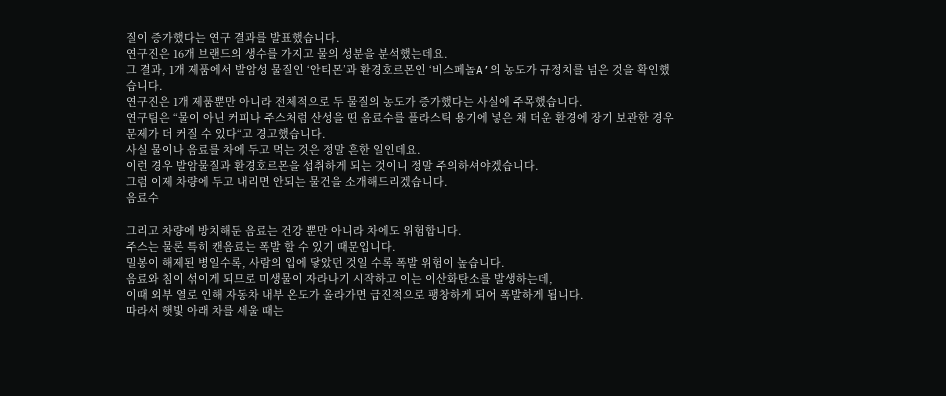질이 증가했다는 연구 결과를 발표했습니다.
연구진은 16개 브랜드의 생수를 가지고 물의 성분을 분석했는데요.
그 결과, 1개 제품에서 발암성 물질인 ‘안티몬’과 환경호르몬인 ‘비스페놀A’의 농도가 규정치를 넘은 것을 확인했습니다.
연구진은 1개 제품뿐만 아니라 전체적으로 두 물질의 농도가 증가했다는 사실에 주목했습니다.
연구팀은 “물이 아닌 커피나 주스처럼 산성을 띤 음료수를 플라스틱 용기에 넣은 채 더운 환경에 장기 보관한 경우 문제가 더 커질 수 있다“고 경고했습니다.
사실 물이나 음료를 차에 두고 먹는 것은 정말 흔한 일인데요.
이런 경우 발암물질과 환경호르몬을 섭취하게 되는 것이니 정말 주의하셔야겠습니다.
그럼 이제 차량에 두고 내리면 안되는 물건을 소개해드리겠습니다.
음료수

그리고 차량에 방치해둔 음료는 건강 뿐만 아니라 차에도 위험합니다.
주스는 물론 특히 캔음료는 폭발 할 수 있기 때문입니다.
밀봉이 해제된 병일수록, 사람의 입에 닿았던 것일 수록 폭발 위험이 높습니다.
음료와 침이 섞이게 되므로 미생물이 자라나기 시작하고 이는 이산화탄소를 발생하는데,
이때 외부 열로 인해 자동차 내부 온도가 올라가면 급진적으로 팽창하게 되어 폭발하게 됩니다.
따라서 햇빛 아래 차를 세울 때는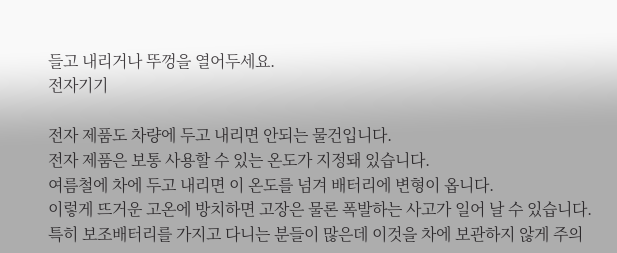들고 내리거나 뚜껑을 열어두세요.
전자기기

전자 제품도 차량에 두고 내리면 안되는 물건입니다.
전자 제품은 보통 사용할 수 있는 온도가 지정돼 있습니다.
여름철에 차에 두고 내리면 이 온도를 넘겨 배터리에 변형이 옵니다.
이렇게 뜨거운 고온에 방치하면 고장은 물론 폭발하는 사고가 일어 날 수 있습니다.
특히 보조배터리를 가지고 다니는 분들이 많은데 이것을 차에 보관하지 않게 주의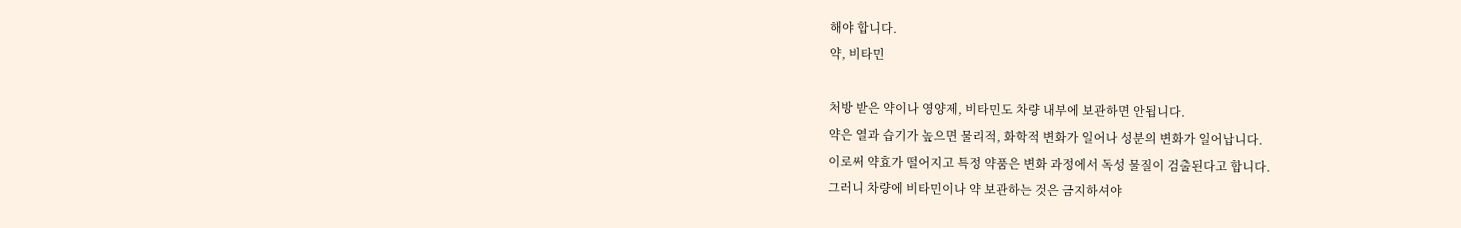해야 합니다.
약, 비타민

처방 받은 약이나 영양제, 비타민도 차량 내부에 보관하면 안됩니다.
약은 열과 습기가 높으면 물리적, 화학적 변화가 일어나 성분의 변화가 일어납니다.
이로써 약효가 떨어지고 특정 약품은 변화 과정에서 독성 물질이 검출된다고 합니다.
그러니 차량에 비타민이나 약 보관하는 것은 금지하셔야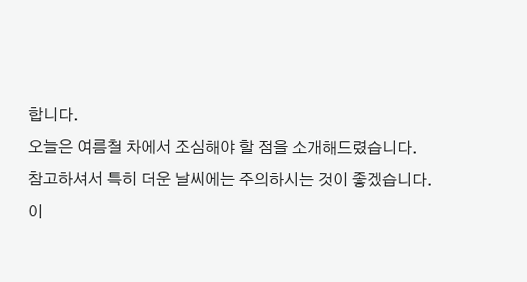합니다.
오늘은 여름철 차에서 조심해야 할 점을 소개해드렸습니다.
참고하셔서 특히 더운 날씨에는 주의하시는 것이 좋겠습니다.
이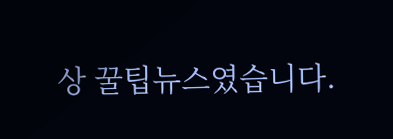상 꿀팁뉴스였습니다.